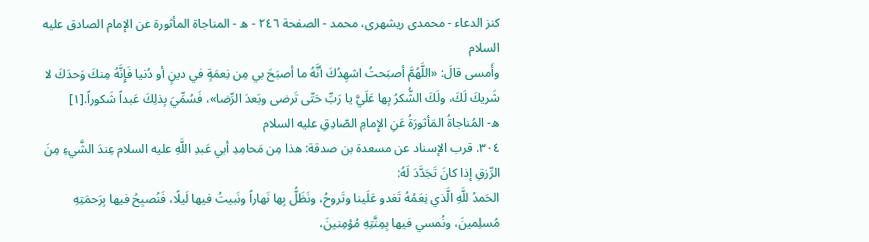كنز الدعاء - محمدی ریشهری، محمد - الصفحة ٢٤٦ - ه - المناجاة المأثورة عن الإمام الصادق عليه السلام
وأَمسى قالَ: «اللَّهُمَّ أصبَحتُ اشهِدُكَ أنَّهُ ما أصبَحَ بي مِن نِعمَةٍ في دينٍ أو دُنيا فَإِنَّهُ مِنكَ وَحدَكَ لا شَريكَ لَكَ، ولَكَ الشُّكرُ بِها عَلَيَّ يا رَبِّ حَتّى تَرضى وبَعدَ الرِّضا»، فَسُمِّيَ بِذلِكَ عَبداً شَكوراً.[١]
ه- المُناجاةُ المَأثورَةُ عَنِ الإِمامِ الصّادِقِ عليه السلام
٣٠٤. قرب الإسناد عن مسعدة بن صدقة: هذا مِن مَحامِدِ أبي عَبدِ اللَّهِ عليه السلام عِندَ الشَّيءِ مِنَ الرِّزقِ إذا كانَ تَجَدَّدَ لَهُ:
الحَمدُ للَّهِ الَّذي نِعَمُهُ تَغدو عَلَينا وتَروحُ، ونَظَلُّ بِها نَهاراً ونَبيتُ فيها لَيلًا، فَنُصبِحُ فيها بِرَحمَتِهِ مُسلِمينَ، ونُمسي فيها بِمِنَّتِهِ مُؤمِنينَ،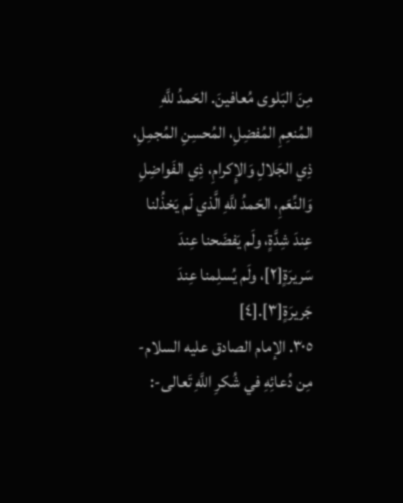مِنَ البَلوى مُعافينَ. الحَمدُ للَّهِ المُنعِمِ المُفضِلِ، المُحسِنِ المُجمِلِ، ذِي الجَلالِ وَالإِكرامِ، ذِي الفَواضِلِ وَالنِّعَمِ، الحَمدُ للَّهِ الَّذي لَم يَخذُلنا عِندَ شِدَّةٍ، ولَم يَفضَحنا عِندَ سَريرَةٍ[٢]، ولَم يُسلِمنا عِندَ جَريرَةٍ[٣].[٤]
٣٠٥. الإمام الصادق عليه السلام- مِن دُعائِهِ في شُكرِ اللَّهِ تَعالى-: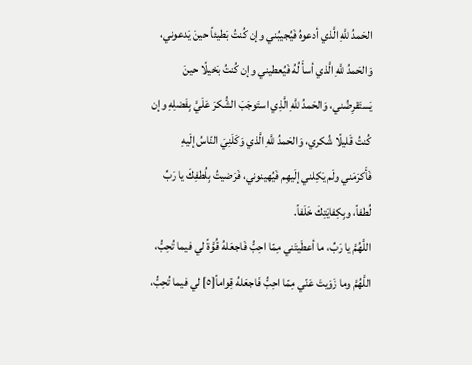الحَمدُ للَّهِ الَّذي أدعوهُ فَيُجيبُني وإن كُنتُ بَطيئاً حينَ يَدعوني، وَالحَمدُ للَّهِ الَّذي أسأَ لُهُ فَيُعطيني وإن كُنتُ بَخيلًا حينَ يَستَقرِضُني، وَالحَمدُ للَّهِ الَّذِي استَوجَبَ الشُّكرَ عَلَيَّ بِفَضلِهِ وإن كُنتُ قَليلًا شُكري، وَالحَمدُ للَّهِ الَّذي وَكَلَنِيَ النّاسُ إلَيهِ فَأَكرَمَني ولَم يَكِلني إلَيهِم فَيُهينوني، فَرَضيتُ بِلُطفِكَ يا رَبِّ لُطفاً، وبِكِفايَتِكَ خَلَفاً.
اللَّهُمَّ يا رَبِّ، ما أعطَيتَني مِمّا احِبُّ فَاجعَلهُ قُوَّةً لي فيما تُحِبُّ، اللَّهُمَّ وما زَوَيتَ عَنّي مِمّا احِبُّ فَاجعَلهُ قِواماً[٥] لي فيما تُحِبُّ،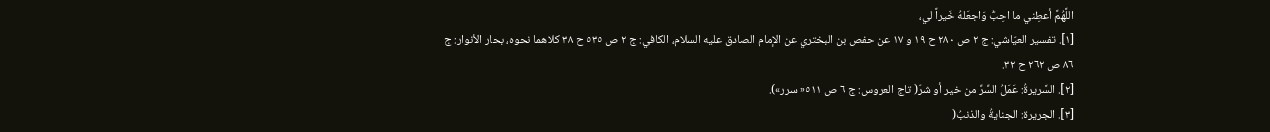اللَّهُمَّ أعطِني ما احِبُّ وَاجعَلهُ خَيراً لي،
[١]. تفسير العيّاشي: ج ٢ ص ٢٨٠ ح ١٩ و ١٧ عن حفص بن البختري عن الإمام الصادق عليه السلام، الكافي: ج ٢ ص ٥٣٥ ح ٣٨ كلاهما نحوه، بحار الأنوار: ج ٨٦ ص ٢٦٢ ح ٣٢.
[٢]. السَّريرةُ: عَمَلُ السِّرِّ من خير أو شرّ( تاج العروس: ج ٦ ص ٥١١« سرر»).
[٣]. الجريرة: الجنايةُ والذنبُ(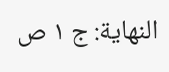النهاية: ج ١ ص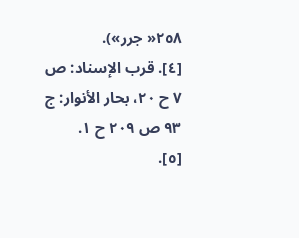٢٥٨« جرر»).
[٤]. قرب الإسناد: ص ٧ ح ٢٠، بحار الأنوار: ج ٩٣ ص ٢٠٩ ح ١.
[٥].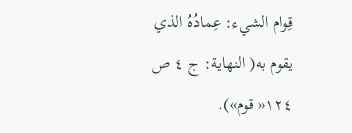قِوام الشيء: عِمادُهُ الذي يقوم به( النهاية: ج ٤ ص ١٢٤« قوم»).